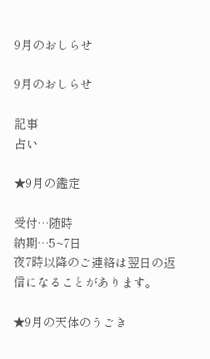9月のおしらせ

9月のおしらせ

記事
占い

★9月の鑑定

受付…随時
納期…5~7日
夜7時以降のご連絡は翌日の返信になることがあります。

★9月の天体のうごき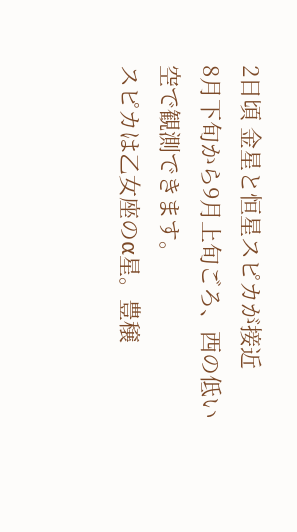2日頃 金星と恒星スピカが接近
8月下旬から9月上旬ごろ、西の低い空で観測できます。
スピカは乙女座のα星。豊穣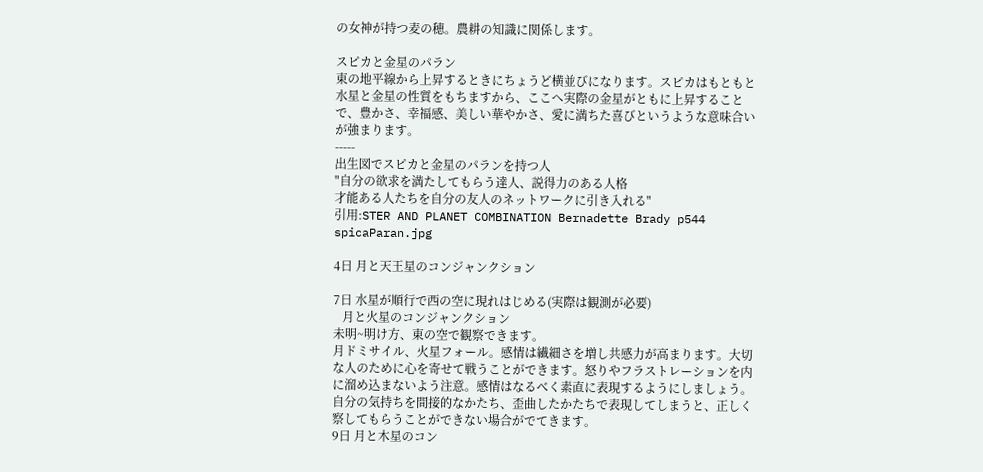の女神が持つ麦の穂。農耕の知識に関係します。

スピカと金星のパラン
東の地平線から上昇するときにちょうど横並びになります。スピカはもともと水星と金星の性質をもちますから、ここへ実際の金星がともに上昇することで、豊かさ、幸福感、美しい華やかさ、愛に満ちた喜びというような意味合いが強まります。
-----
出生図でスピカと金星のパランを持つ人
"自分の欲求を満たしてもらう達人、説得力のある人格
才能ある人たちを自分の友人のネットワークに引き入れる"
引用:STER AND PLANET COMBINATION Bernadette Brady p544
spicaParan.jpg

4日 月と天王星のコンジャンクション

7日 水星が順行で西の空に現れはじめる(実際は観測が必要)
   月と火星のコンジャンクション
未明~明け方、東の空で観察できます。
月ドミサイル、火星フォール。感情は繊細さを増し共感力が高まります。大切な人のために心を寄せて戦うことができます。怒りやフラストレーションを内に溜め込まないよう注意。感情はなるべく素直に表現するようにしましょう。自分の気持ちを間接的なかたち、歪曲したかたちで表現してしまうと、正しく察してもらうことができない場合がでてきます。
9日 月と木星のコン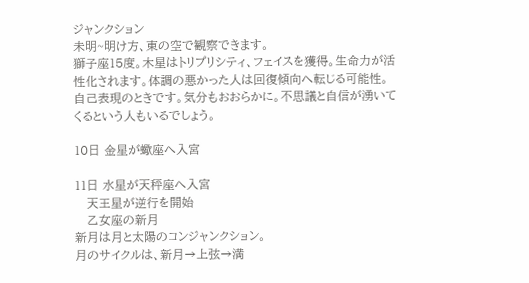ジャンクション
未明~明け方、東の空で観察できます。
獅子座15度。木星はトリプリシティ、フェイスを獲得。生命力が活性化されます。体調の悪かった人は回復傾向へ転じる可能性。自己表現のときです。気分もおおらかに。不思議と自信が湧いてくるという人もいるでしょう。

10日 金星が蠍座へ入宮

11日 水星が天秤座へ入宮
   天王星が逆行を開始
   乙女座の新月
新月は月と太陽のコンジャンクション。
月のサイクルは、新月→上弦→満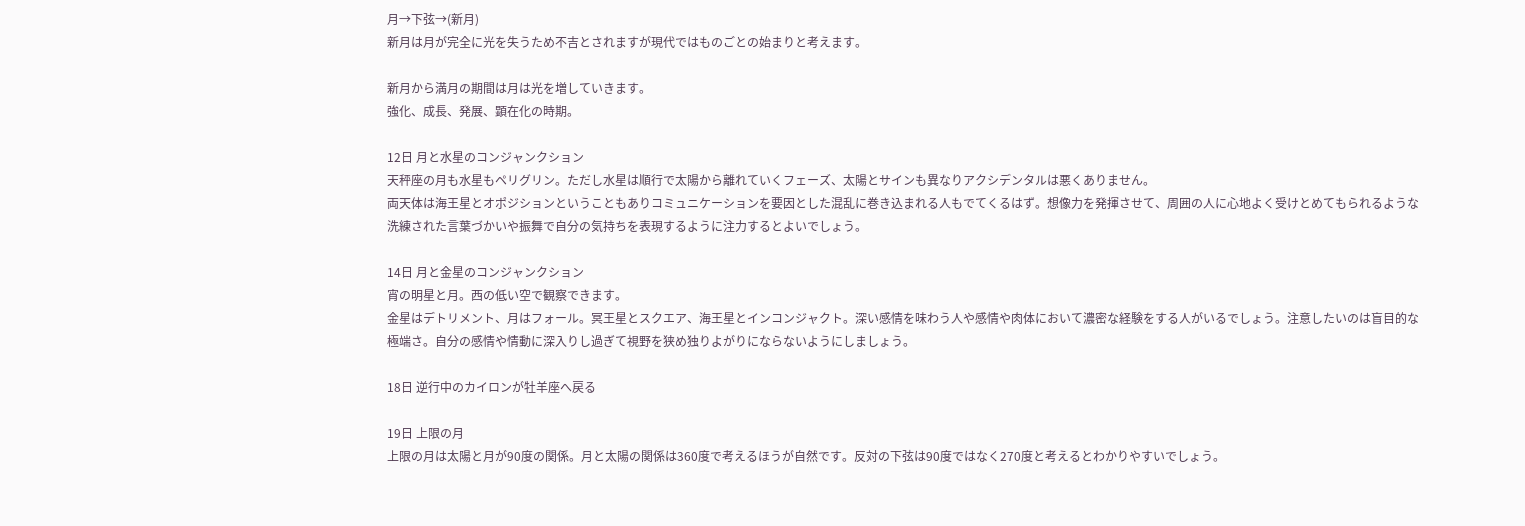月→下弦→(新月)
新月は月が完全に光を失うため不吉とされますが現代ではものごとの始まりと考えます。

新月から満月の期間は月は光を増していきます。
強化、成長、発展、顕在化の時期。

12日 月と水星のコンジャンクション
天秤座の月も水星もペリグリン。ただし水星は順行で太陽から離れていくフェーズ、太陽とサインも異なりアクシデンタルは悪くありません。
両天体は海王星とオポジションということもありコミュニケーションを要因とした混乱に巻き込まれる人もでてくるはず。想像力を発揮させて、周囲の人に心地よく受けとめてもられるような洗練された言葉づかいや振舞で自分の気持ちを表現するように注力するとよいでしょう。

14日 月と金星のコンジャンクション
宵の明星と月。西の低い空で観察できます。
金星はデトリメント、月はフォール。冥王星とスクエア、海王星とインコンジャクト。深い感情を味わう人や感情や肉体において濃密な経験をする人がいるでしょう。注意したいのは盲目的な極端さ。自分の感情や情動に深入りし過ぎて視野を狭め独りよがりにならないようにしましょう。

18日 逆行中のカイロンが牡羊座へ戻る

19日 上限の月
上限の月は太陽と月が90度の関係。月と太陽の関係は360度で考えるほうが自然です。反対の下弦は90度ではなく270度と考えるとわかりやすいでしょう。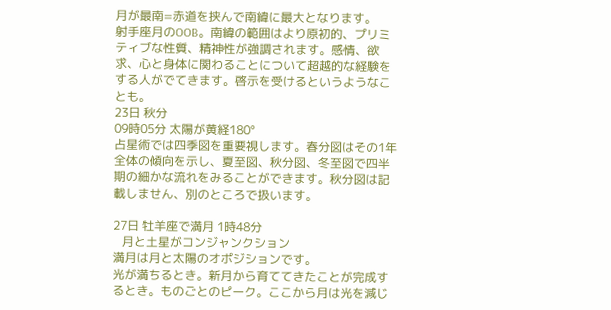月が最南=赤道を挟んで南緯に最大となります。
射手座月のOOB。南緯の範囲はより原初的、プリミティブな性質、精神性が強調されます。感情、欲求、心と身体に関わることについて超越的な経験をする人がでてきます。啓示を受けるというようなことも。
23日 秋分
09時05分 太陽が黄経180°
占星術では四季図を重要視します。春分図はその1年全体の傾向を示し、夏至図、秋分図、冬至図で四半期の細かな流れをみることができます。秋分図は記載しません、別のところで扱います。

27日 牡羊座で満月 1時48分
   月と土星がコンジャンクション
満月は月と太陽のオポジションです。
光が満ちるとき。新月から育ててきたことが完成するとき。ものごとのピーク。ここから月は光を減じ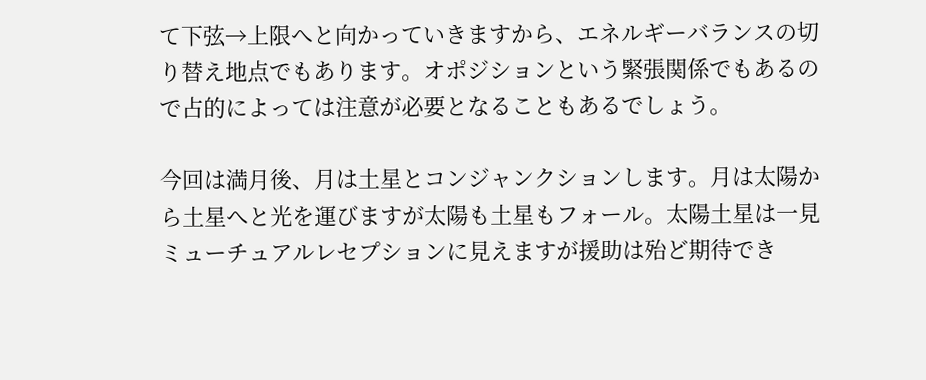て下弦→上限へと向かっていきますから、エネルギーバランスの切り替え地点でもあります。オポジションという緊張関係でもあるので占的によっては注意が必要となることもあるでしょう。

今回は満月後、月は土星とコンジャンクションします。月は太陽から土星へと光を運びますが太陽も土星もフォール。太陽土星は一見ミューチュアルレセプションに見えますが援助は殆ど期待でき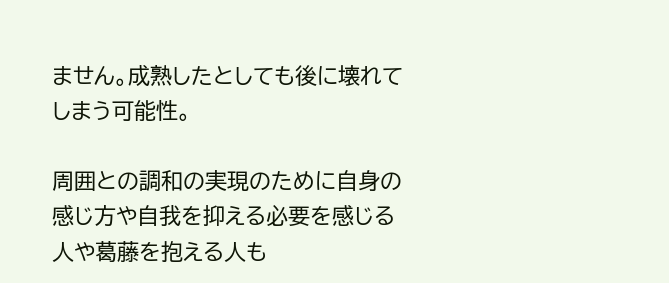ません。成熟したとしても後に壊れてしまう可能性。

周囲との調和の実現のために自身の感じ方や自我を抑える必要を感じる人や葛藤を抱える人も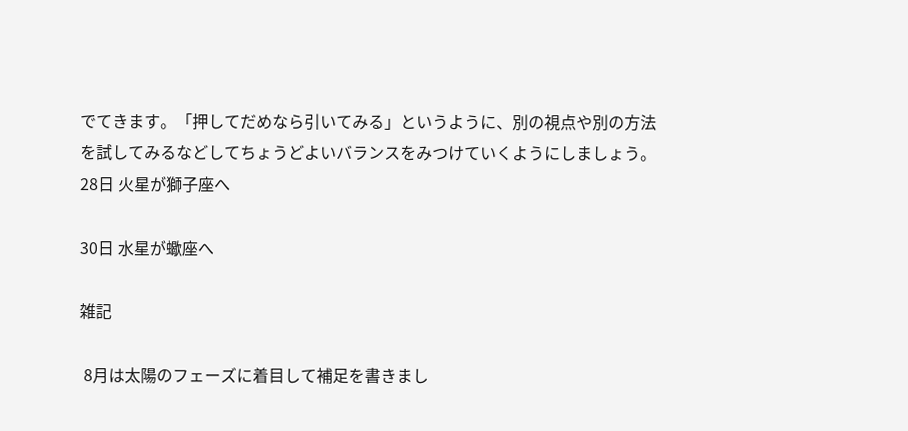でてきます。「押してだめなら引いてみる」というように、別の視点や別の方法を試してみるなどしてちょうどよいバランスをみつけていくようにしましょう。
28日 火星が獅子座へ

30日 水星が蠍座へ

雑記

 8月は太陽のフェーズに着目して補足を書きまし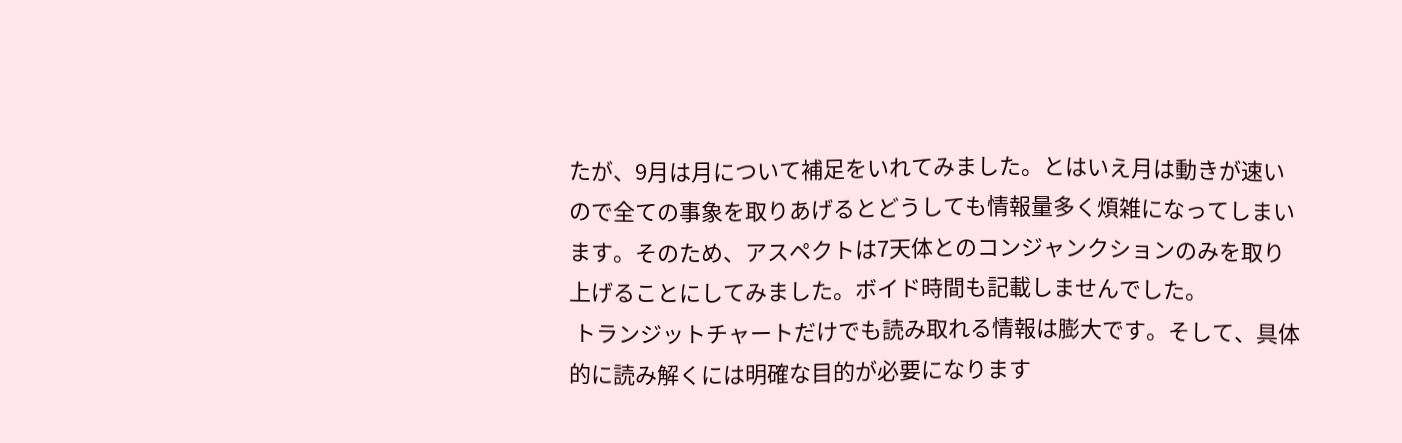たが、9月は月について補足をいれてみました。とはいえ月は動きが速いので全ての事象を取りあげるとどうしても情報量多く煩雑になってしまいます。そのため、アスペクトは7天体とのコンジャンクションのみを取り上げることにしてみました。ボイド時間も記載しませんでした。
 トランジットチャートだけでも読み取れる情報は膨大です。そして、具体的に読み解くには明確な目的が必要になります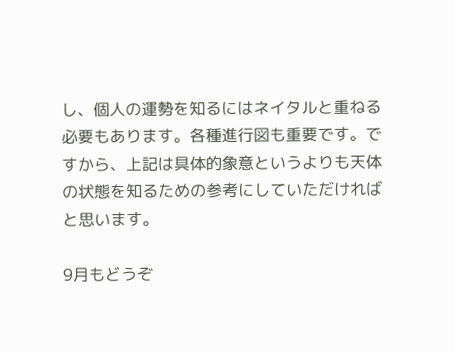し、個人の運勢を知るにはネイタルと重ねる必要もあります。各種進行図も重要です。ですから、上記は具体的象意というよりも天体の状態を知るための参考にしていただければと思います。

9月もどうぞ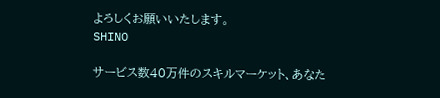よろしくお願いいたします。
SHINO

サービス数40万件のスキルマーケット、あなた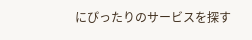にぴったりのサービスを探す